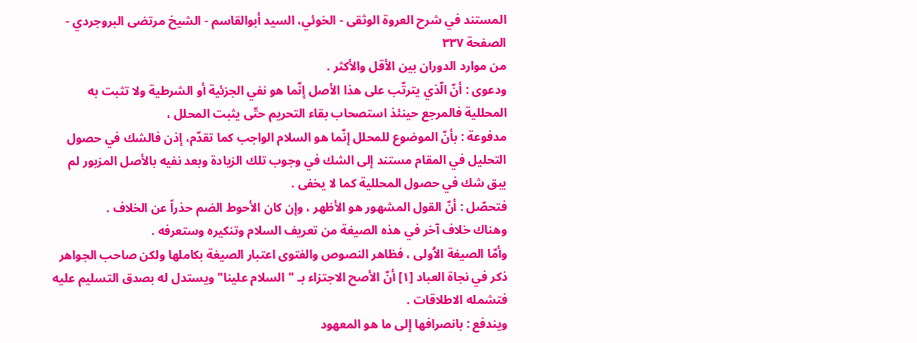المستند في شرح العروة الوثقى - الخوئي، السيد أبوالقاسم - الشيخ مرتضى البروجردي - الصفحة ٣٣٧
من موارد الدوران بين الأقل والأكثر .
ودعوى : أنّ الّذي يترتّب على هذا الأصل إنّما هو نفي الجزئية أو الشرطية ولا تثبت به المحللية فالمرجع حينئذ استصحاب بقاء التحريم حتّى يثبت المحلل ،
مدفوعة : بأنّ الموضوع للمحلل إنّما هو السلام الواجب كما تقدّم، إذن فالشك في حصول التحليل في المقام مستند إلى الشك في وجوب تلك الزيادة وبعد نفيه بالأصل المزبور لم يبق شك في حصول المحللية كما لا يخفى .
فتحصّل : أنّ القول المشهور هو الأظهر ، وإن كان الأحوط الضم حذراً عن الخلاف .
وهناك خلاف آخر في هذه الصيغة من تعريف السلام وتنكيره وستعرفه .
وأمّا الصيغة الاُولى ، فظاهر النصوص والفتوى اعتبار الصيغة بكاملها ولكن صاحب الجواهر ذكر في نجاة العباد [١] أنّ الأصح الاجتزاء بـ "السلام علينا" ويستدل له بصدق التسليم عليه فتشمله الاطلاقات .
ويندفع : بانصرافها إلى ما هو المعهود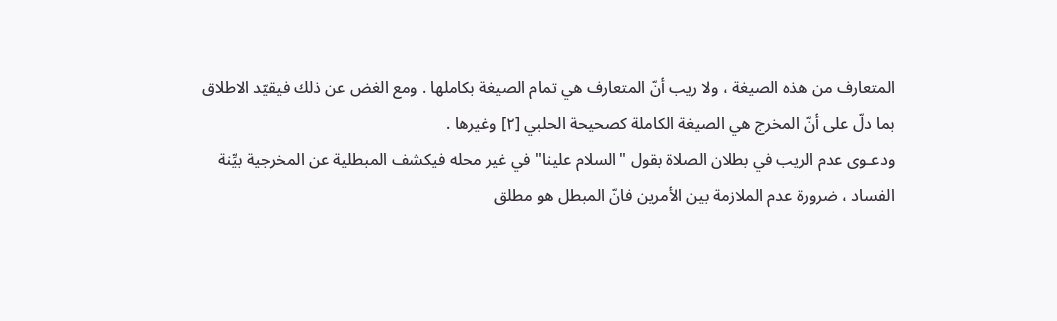المتعارف من هذه الصيغة ، ولا ريب أنّ المتعارف هي تمام الصيغة بكاملها . ومع الغض عن ذلك فيقيّد الاطلاق بما دلّ على أنّ المخرج هي الصيغة الكاملة كصحيحة الحلبي [٢] وغيرها .
ودعـوى عدم الريب في بطلان الصلاة بقول "السلام علينا" في غير محله فيكشف المبطلية عن المخرجية بيِّنة الفساد ، ضرورة عدم الملازمة بين الأمرين فانّ المبطل هو مطلق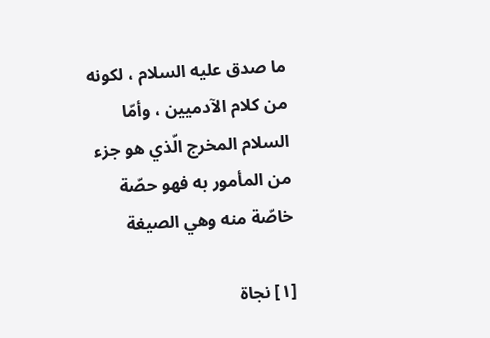ما صدق عليه السلام ، لكونه من كلام الآدميين ، وأمّا السلام المخرج الّذي هو جزء من المأمور به فهو حصّة خاصّة منه وهي الصيغة

[١] نجاة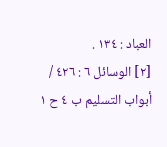العباد : ١٣٤ .
[٢] الوسائل ٦ : ٤٢٦ / أبواب التسليم ب ٤ ح ١